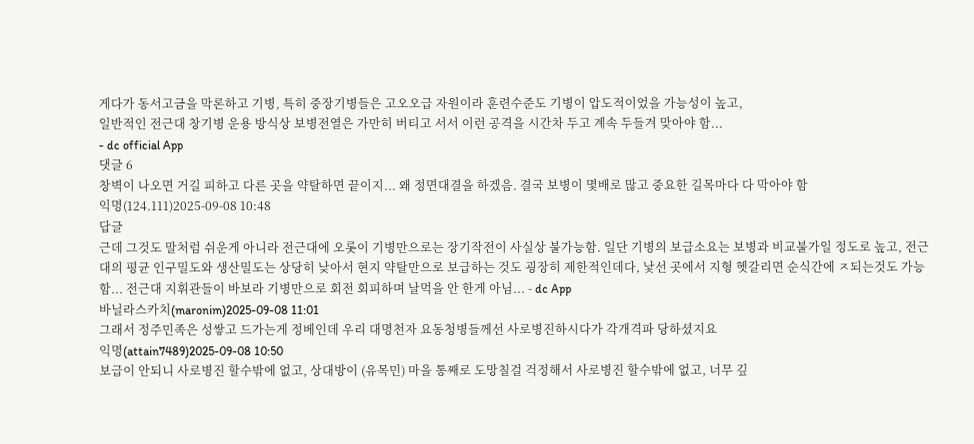게다가 동서고금을 막론하고 기병, 특히 중장기병들은 고오오급 자원이라 훈련수준도 기병이 압도적이었을 가능성이 높고,
일반적인 전근대 창기병 운용 방식상 보병전열은 가만히 버티고 서서 이런 공격을 시간차 두고 계속 두들겨 맞아야 함...
- dc official App
댓글 6
창벽이 나오면 거길 피하고 다른 곳을 약탈하면 끝이지... 왜 정면대결을 하겠음. 결국 보병이 몇배로 많고 중요한 길목마다 다 막아야 함
익명(124.111)2025-09-08 10:48
답글
근데 그것도 말처럼 쉬운게 아니라 전근대에 오롯이 기병만으로는 장기작전이 사실상 불가능함. 일단 기병의 보급소요는 보병과 비교불가일 정도로 높고, 전근대의 평균 인구밀도와 생산밀도는 상당히 낮아서 현지 약탈만으로 보급하는 것도 굉장히 제한적인데다, 낯선 곳에서 지형 헷갈리면 순식간에 ㅈ되는것도 가능함... 전근대 지휘관들이 바보라 기병만으로 회전 회피하며 날먹을 안 한게 아님... - dc App
바닐라스카치(maronim)2025-09-08 11:01
그래서 정주민족은 성쌓고 드가는게 정베인데 우리 대명천자 요동청병들께선 사로병진하시다가 각개격파 당하셨지요
익명(attain7489)2025-09-08 10:50
보급이 안되니 사로병진 할수밖에 없고, 상대방이 (유목민) 마을 통째로 도망칠걸 걱정해서 사로병진 할수밖에 없고, 너무 깊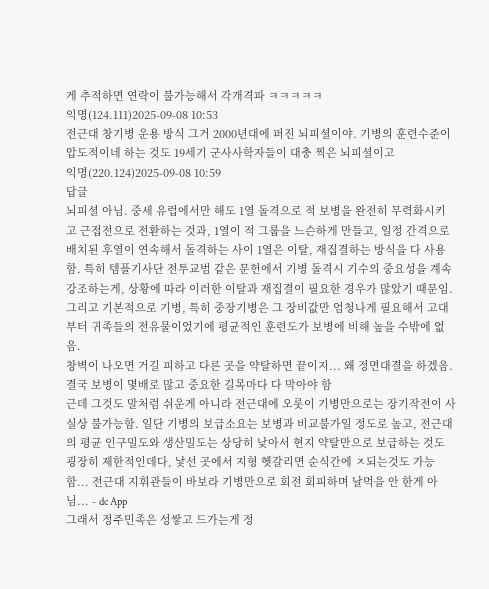게 추적하면 연락이 불가능해서 각개격파 ㅋㅋㅋㅋㅋ
익명(124.111)2025-09-08 10:53
전근대 창기병 운용 방식 그거 2000년대에 퍼진 뇌피셜이야. 기병의 훈련수준이 압도적이네 하는 것도 19세기 군사사학자들이 대충 찍은 뇌피셜이고
익명(220.124)2025-09-08 10:59
답글
뇌피셜 아님. 중세 유럽에서만 해도 1열 돌격으로 적 보병을 완전히 무력화시키고 근접전으로 전환하는 것과, 1열이 적 그룹을 느슨하게 만들고, 일정 간격으로 배치된 후열이 연속해서 돌격하는 사이 1열은 이탈, 재집결하는 방식을 다 사용함. 특히 템플기사단 전투교범 같은 문헌에서 기병 돌격시 기수의 중요성을 계속 강조하는게, 상황에 따라 이러한 이탈과 재집결이 필요한 경우가 많았기 때문임. 그리고 기본적으로 기병, 특히 중장기병은 그 장비값만 엄청나게 필요해서 고대부터 귀족들의 전유물이었기에 평균적인 훈련도가 보병에 비해 높을 수밖에 없음.
창벽이 나오면 거길 피하고 다른 곳을 약탈하면 끝이지... 왜 정면대결을 하겠음. 결국 보병이 몇배로 많고 중요한 길목마다 다 막아야 함
근데 그것도 말처럼 쉬운게 아니라 전근대에 오롯이 기병만으로는 장기작전이 사실상 불가능함. 일단 기병의 보급소요는 보병과 비교불가일 정도로 높고, 전근대의 평균 인구밀도와 생산밀도는 상당히 낮아서 현지 약탈만으로 보급하는 것도 굉장히 제한적인데다, 낯선 곳에서 지형 헷갈리면 순식간에 ㅈ되는것도 가능함... 전근대 지휘관들이 바보라 기병만으로 회전 회피하며 날먹을 안 한게 아님... - dc App
그래서 정주민족은 성쌓고 드가는게 정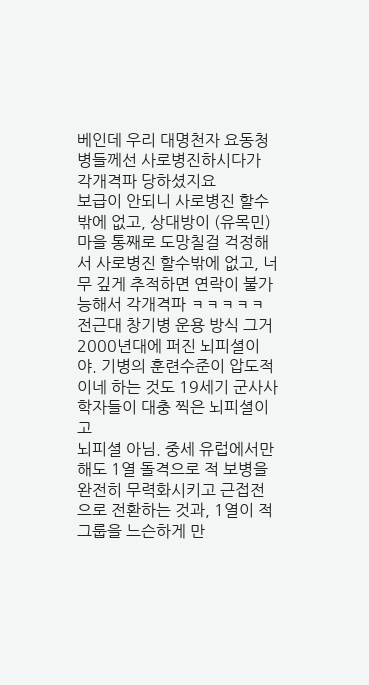베인데 우리 대명천자 요동청병들께선 사로병진하시다가 각개격파 당하셨지요
보급이 안되니 사로병진 할수밖에 없고, 상대방이 (유목민) 마을 통째로 도망칠걸 걱정해서 사로병진 할수밖에 없고, 너무 깊게 추적하면 연락이 불가능해서 각개격파 ㅋㅋㅋㅋㅋ
전근대 창기병 운용 방식 그거 2000년대에 퍼진 뇌피셜이야. 기병의 훈련수준이 압도적이네 하는 것도 19세기 군사사학자들이 대충 찍은 뇌피셜이고
뇌피셜 아님. 중세 유럽에서만 해도 1열 돌격으로 적 보병을 완전히 무력화시키고 근접전으로 전환하는 것과, 1열이 적 그룹을 느슨하게 만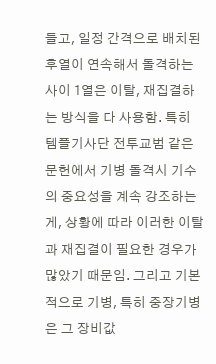들고, 일정 간격으로 배치된 후열이 연속해서 돌격하는 사이 1열은 이탈, 재집결하는 방식을 다 사용함. 특히 템플기사단 전투교범 같은 문헌에서 기병 돌격시 기수의 중요성을 계속 강조하는게, 상황에 따라 이러한 이탈과 재집결이 필요한 경우가 많았기 때문임. 그리고 기본적으로 기병, 특히 중장기병은 그 장비값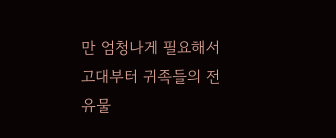만 엄청나게 필요해서 고대부터 귀족들의 전유물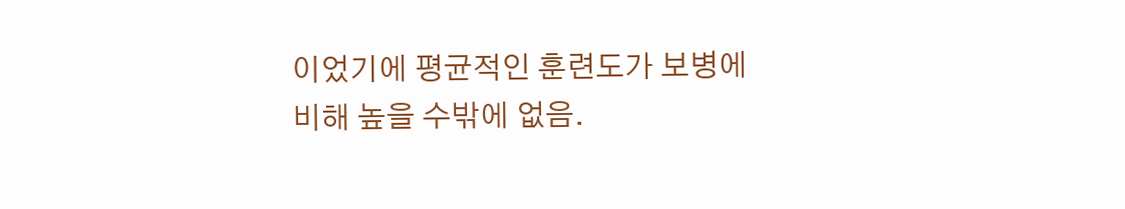이었기에 평균적인 훈련도가 보병에 비해 높을 수밖에 없음.